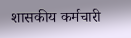शासकीय कर्मचारी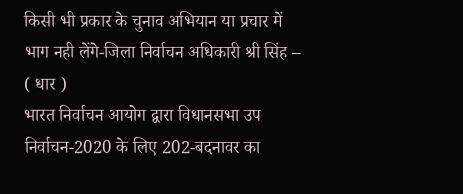किसी भी प्रकार के चुनाव अभियान या प्रचार में भाग नही लेंगे-जिला निर्वाचन अधिकारी श्री सिंह –
( धार )
भारत निर्वाचन आयोग द्वारा विधानसभा उप निर्वाचन-2020 के लिए 202-बदनावर का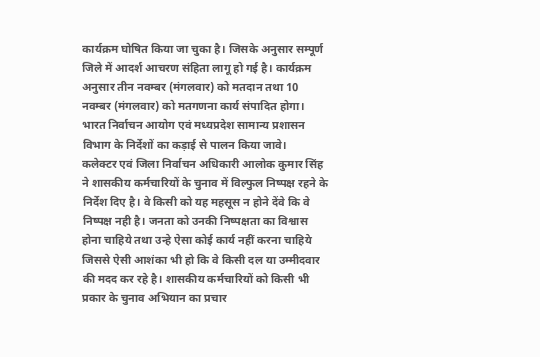कार्यक्रम घोषित किया जा चुका है। जिसके अनुसार सम्पूर्ण जिले में आदर्श आचरण संहिता लागू हो गई है। कार्यक्रम अनुसार तीन नवम्बर (मंगलवार) को मतदान तथा 10 नवम्बर (मंगलवार) को मतगणना कार्य संपादित होगा। भारत निर्वाचन आयोग एवं मध्यप्रदेश सामान्य प्रशासन विभाग के निर्देशों का कड़ाई से पालन किया जावे।
कलेक्टर एवं जिला निर्वाचन अधिकारी आलोक कुमार सिंह ने शासकीय कर्मचारियों के चुनाव में विल्फुल निष्पक्ष रहने के निर्देश दिए है। वे किसी को यह महसूस न होने देंवे कि वे निष्पक्ष नही है। जनता को उनकी निष्पक्षता का विश्वास होना चाहिये तथा उन्हे ऐसा कोई कार्य नहीं करना चाहिये जिससे ऐसी आशंका भी हो कि वे किसी दल या उम्मीदवार की मदद कर रहे है। शासकीय कर्मचारियों को किसी भी प्रकार के चुनाव अभियान का प्रचार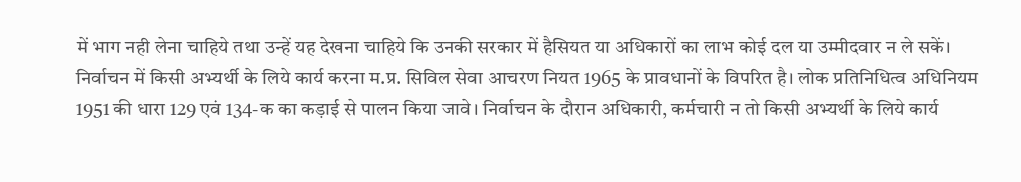में भाग नही लेना चाहिये तथा उन्हें यह देखना चाहिये कि उनकी सरकार में हैसियत या अधिकारों का लाभ कोई दल या उम्मीदवार न ले सकें। निर्वाचन में किसी अभ्यर्थी के लिये कार्य करना म.प्र. सिविल सेवा आचरण नियत 1965 के प्रावधानों के विपरित है। लोक प्रतिनिधित्व अधिनियम 1951 की धारा 129 एवं 134-क का कड़ाई से पालन किया जावे। निर्वाचन के दौरान अधिकारी, कर्मचारी न तो किसी अभ्यर्थी के लिये कार्य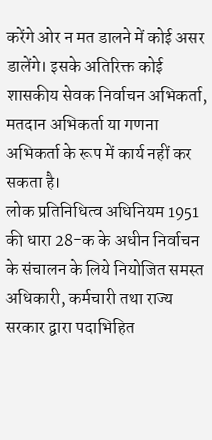करेंगे ओर न मत डालने में कोई असर डालेंगे। इसके अतिरिक्त कोई शासकीय सेवक निर्वाचन अभिकर्ता, मतदान अभिकर्ता या गणना अभिकर्ता के रूप में कार्य नहीं कर सकता है।
लोक प्रतिनिधित्व अधिनियम 1951 की धारा 28-क के अधीन निर्वाचन के संचालन के लिये नियोजित समस्त अधिकारी, कर्मचारी तथा राज्य सरकार द्वारा पदाभिहित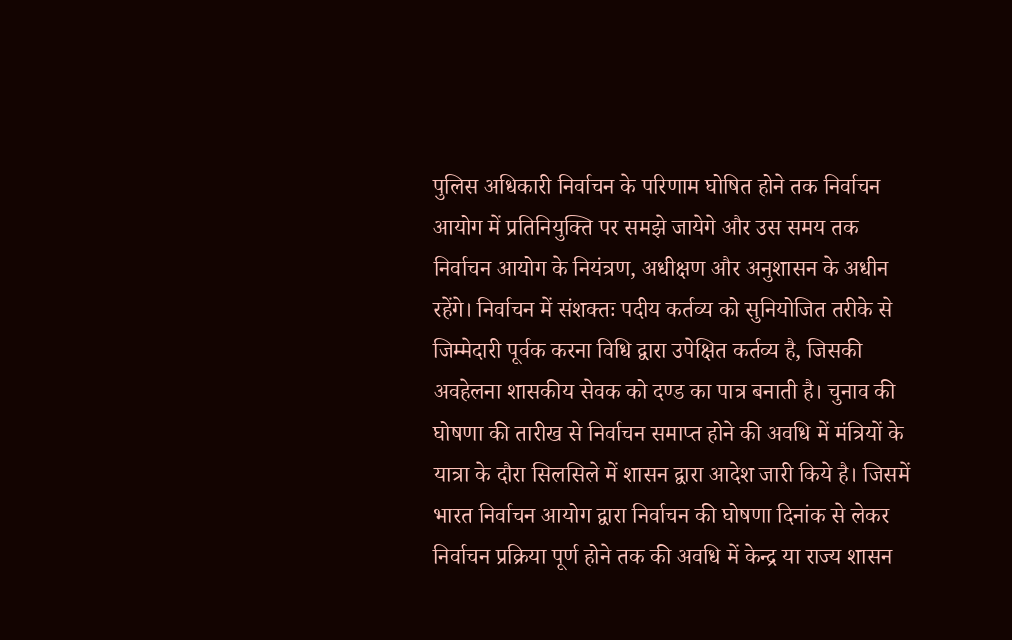पुलिस अधिकारी निर्वाचन के परिणाम घोषित होने तक निर्वाचन आयोग में प्रतिनियुक्ति पर समझे जायेगे और उस समय तक निर्वाचन आयोग के नियंत्रण, अधीक्षण और अनुशासन के अधीन रहेंगे। निर्वाचन में संशक्तः पदीय कर्तव्य को सुनियोजित तरीके से जिम्मेदारी पूर्वक करना विधि द्वारा उपेक्षित कर्तव्य है, जिसकी अवहेलना शासकीय सेवक को दण्ड का पात्र बनाती है। चुनाव की घोषणा की तारीख से निर्वाचन समाप्त होने की अवधि में मंत्रियों के यात्रा के दौरा सिलसिले में शासन द्वारा आदेश जारी किये है। जिसमें भारत निर्वाचन आयोग द्वारा निर्वाचन की घोषणा दिनांक से लेकर निर्वाचन प्रक्रिया पूर्ण होने तक की अवधि में केन्द्र या राज्य शासन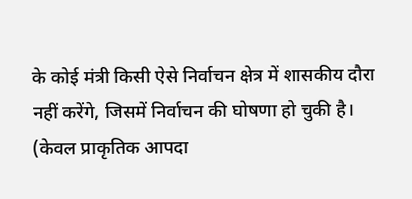के कोई मंत्री किसी ऐसे निर्वाचन क्षेत्र में शासकीय दौरा नहीं करेंगे, जिसमें निर्वाचन की घोषणा हो चुकी है। (केवल प्राकृतिक आपदा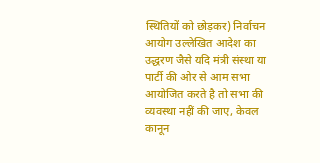स्थितियों को छोड़कर) निर्वाचन आयोग उल्लेखित आदेश का उद्धरण जैसे यदि मंत्री संस्था या पार्टी की ओर से आम सभा आयोजित करते है तो सभा की व्यवस्था नहीं की जाए, केवल कानून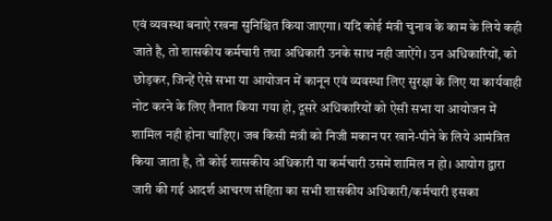एवं व्यवस्था बनाऐ रखना सुनिश्चित किया जाएगा। यदि कोई मंत्री चुनाव के काम के लिये कही जाते है, तो शासकीय कर्मचारी तथा अधिकारी उनके साथ नही जाऐंगे। उन अधिकारियों, को छोड़कर, जिन्हें ऐसे सभा या आयोजन में कानून एवं व्यवस्था लिए सुरक्षा के लिए या कार्यवाही नोट करने के लिए तैनात किया गया हो, दूसरे अधिकारियों को ऐसी सभा या आयोजन में शामिल नही होना चाहिए। जब किसी मंत्री को निजी मकान पर खाने-पीने के लिये आमंत्रित किया जाता है, तो कोई शासकीय अधिकारी या कर्मचारी उसमें शामिल न हो। आयोग द्वारा जारी की गई आदर्श आचरण संहिता का सभी शासकीय अधिकारी/कर्मचारी इसका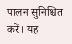पालन सुनिश्चित करें। यह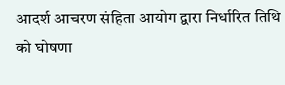आदर्श आचरण संहिता आयोग द्वारा निर्धारित तिथि को घोषणा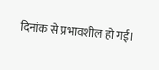दिनांक से प्रभावशील हो गई।